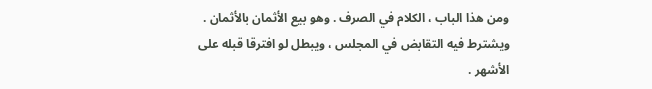ومن هذا الباب ، الكلام في الصرف . وهو بيع الأثمان بالأثمان .
ويشترط فيه التقابض في المجلس ، ويبطل لو افترقا قبله على الأشهر .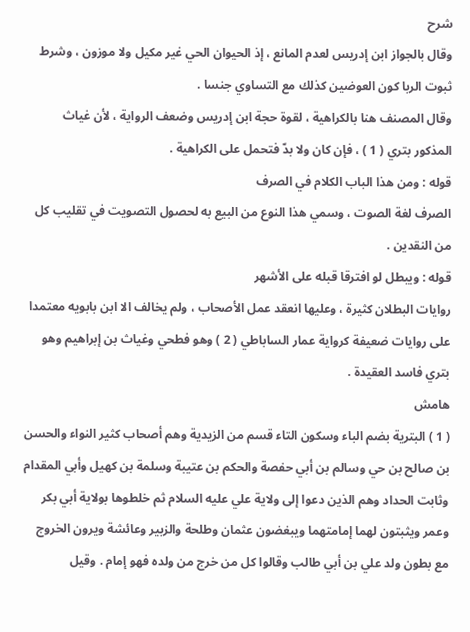شرح
وقال بالجواز ابن إدريس لعدم المانع ، إذ الحيوان الحي غير مكيل ولا موزون ، وشرط ثبوت الربا كون العوضين كذلك مع التساوي جنسا .
وقال المصنف هنا بالكراهية ، لقوة حجة ابن إدريس وضعف الرواية ، لأن غياث المذكور بتري ( 1 ) ، فإن كان ولا بدّ فتحمل على الكراهية .
قوله : ومن هذا الباب الكلام في الصرف
الصرف لغة الصوت ، وسمي هذا النوع من البيع به لحصول التصويت في تقليب كل من النقدين .
قوله : ويبطل لو افترقا قبله على الأشهر
روايات البطلان كثيرة ، وعليها انعقد عمل الأصحاب ، ولم يخالف الا ابن بابويه معتمدا على روايات ضعيفة كرواية عمار الساباطي ( 2 ) وهو فطحي وغياث بن إبراهيم وهو بتري فاسد العقيدة .
هامش
( 1 ) البترية بضم الباء وسكون التاء قسم من الزيدية وهم أصحاب كثير النواء والحسن بن صالح بن حي وسالم بن أبي حفصة والحكم بن عتيبة وسلمة بن كهيل وأبي المقدام وثابت الحداد وهم الذين دعوا إلى ولاية علي عليه السلام ثم خلطوها بولاية أبي بكر وعمر ويثبتون لهما إمامتهما ويبغضون عثمان وطلحة والزبير وعائشة ويرون الخروج مع بطون ولد علي بن أبي طالب وقالوا كل من خرج من ولده فهو إمام . وقيل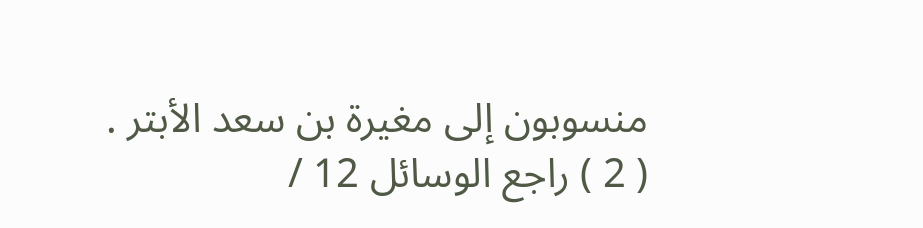منسوبون إلى مغيرة بن سعد الأبتر .
( 2 ) راجع الوسائل 12 /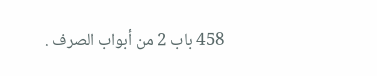458 باب 2 من أبواب الصرف .